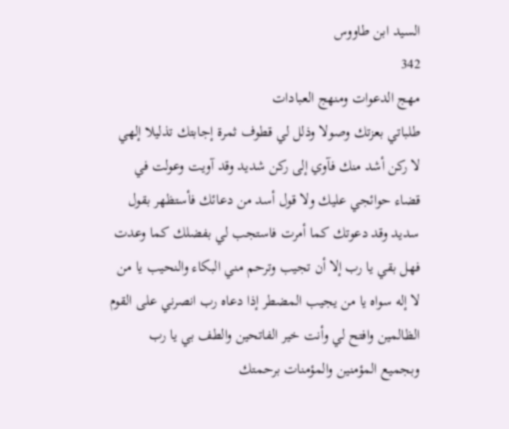السيد ابن طاووس
342
مهج الدعوات ومنهج العبادات
طلباتي بعزتك وصولا وذلل لي قطوف ثمرة إجابتك تذليلا إلهي لا ركن أشد منك فآوي إلى ركن شديد وقد آويت وعولت في قضاء حوائجي عليك ولا قول أسد من دعائك فأستظهر بقول سديد وقد دعوتك كما أمرت فاستجب لي بفضلك كما وعدت فهل بقي يا رب إلا أن تجيب وترحم مني البكاء والنحيب يا من لا إله سواه يا من يجيب المضطر إذا دعاه رب انصرني على القوم الظالمين وافتح لي وأنت خير الفاتحين والطف بي يا رب وبجميع المؤمنين والمؤمنات برحمتك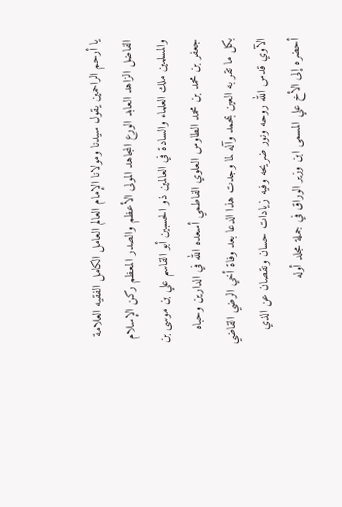يا أرحم الراحمين يقول سيدنا ومولانا الإمام العالم العامل الكامل الفقيه العلامة الفاضل الزاهد العابد الورع المجاهد المولى الأعظم والصدر المعظم ركن الإسلام والمسلمين ملك العلماء والسادة في العالمين ذو الحسبين أبو القاسم علي بن موسى بن جعفر بن محمد بن محمد الطاوس العلوي الفاطمي أسعده الله في الدارين وحباه بكل ما تقر به العين بمحمد وآله لما وجدت هذا الدعا بعد وفاة أخي الرضي القاضي الآوي قدس الله روحه ونور ضريحه وفيه زيادات حسان ونقصان عن الذي أحضره إلى الأخ علي المسمى ابن وزير الوراق في جملة مجلد أوله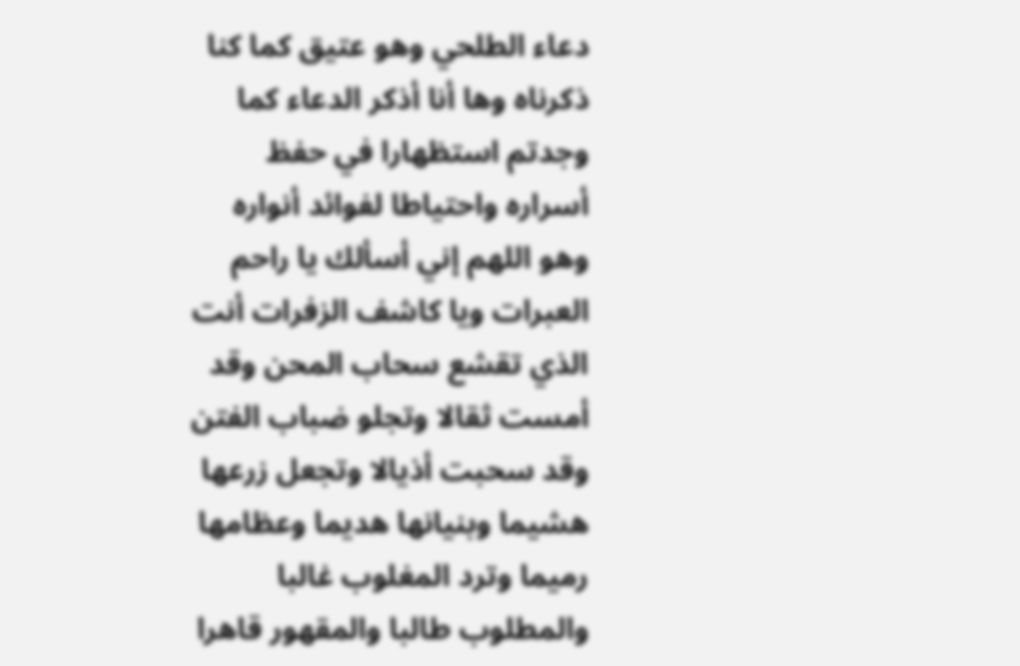دعاء الطلحي وهو عتيق كما كنا ذكرناه وها أنا أذكر الدعاء كما وجدتم استظهارا في حفظ أسراره واحتياطا لفوائد أنواره وهو اللهم إني أسألك يا راحم العبرات ويا كاشف الزفرات أنت الذي تقشع سحاب المحن وقد أمست ثقالا وتجلو ضباب الفتن وقد سحبت أذيالا وتجعل زرعها هشيما وبنيانها هديما وعظامها رميما وترد المغلوب غالبا والمطلوب طالبا والمقهور قاهرا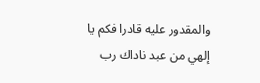والمقدور عليه قادرا فكم يا إلهي من عبد ناداك رب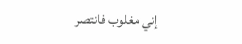إني مغلوب فانتصر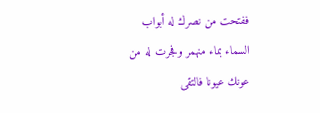ففتحت من نصرك له أبواب السماء بماء منهمر وفجرت له من عونك عيونا فالتقى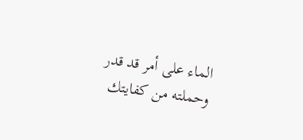الماء على أمر قد قدر وحملته من كفايتك